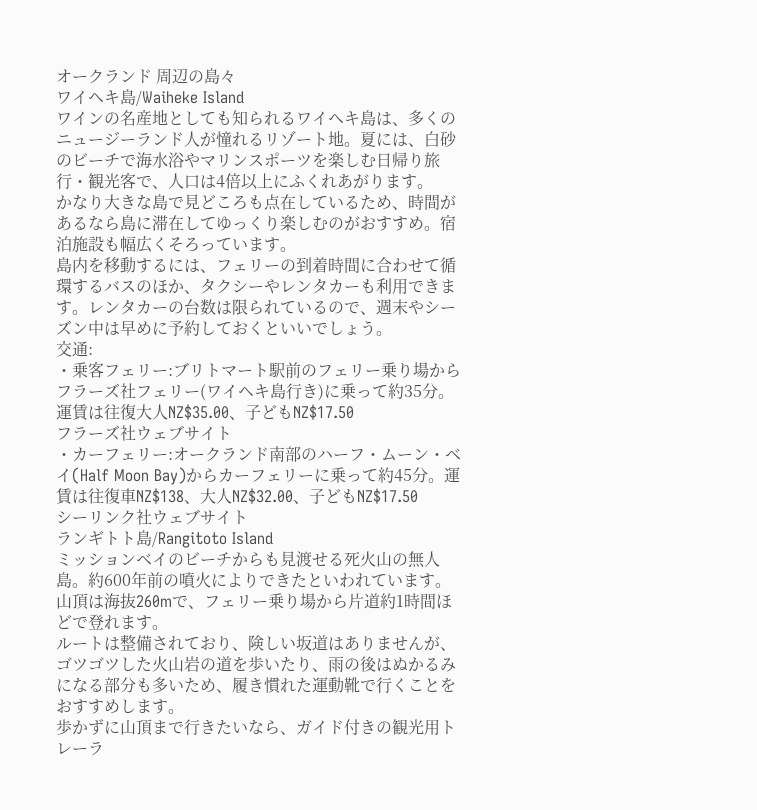オークランド 周辺の島々
ワイヘキ島/Waiheke Island
ワインの名産地としても知られるワイヘキ島は、多くのニュージーランド人が憧れるリゾート地。夏には、白砂のビーチで海水浴やマリンスポーツを楽しむ日帰り旅行・観光客で、人口は4倍以上にふくれあがります。
かなり大きな島で見どころも点在しているため、時間があるなら島に滞在してゆっくり楽しむのがおすすめ。宿泊施設も幅広くそろっています。
島内を移動するには、フェリーの到着時間に合わせて循環するバスのほか、タクシーやレンタカーも利用できます。レンタカーの台数は限られているので、週末やシーズン中は早めに予約しておくといいでしょう。
交通:
・乗客フェリー:ブリトマート駅前のフェリー乗り場からフラーズ社フェリー(ワイヘキ島行き)に乗って約35分。運賃は往復大人NZ$35.00、子どもNZ$17.50
フラーズ社ウェブサイト
・カーフェリー:オークランド南部のハーフ・ムーン・ベイ(Half Moon Bay)からカーフェリーに乗って約45分。運賃は往復車NZ$138、大人NZ$32.00、子どもNZ$17.50
シーリンク社ウェブサイト
ランギトト島/Rangitoto Island
ミッションベイのビーチからも見渡せる死火山の無人島。約600年前の噴火によりできたといわれています。山頂は海抜260mで、フェリー乗り場から片道約1時間ほどで登れます。
ルートは整備されており、険しい坂道はありませんが、ゴツゴツした火山岩の道を歩いたり、雨の後はぬかるみになる部分も多いため、履き慣れた運動靴で行くことをおすすめします。
歩かずに山頂まで行きたいなら、ガイド付きの観光用トレーラ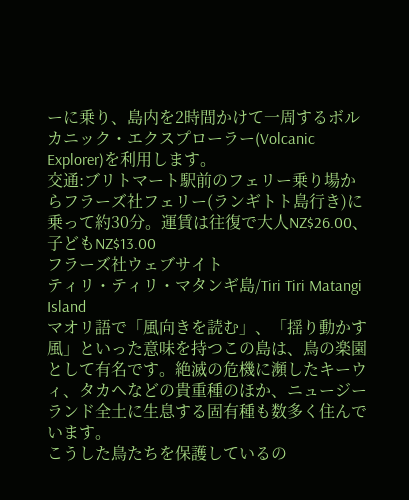ーに乗り、島内を2時間かけて一周するボルカニック・エクスプローラー(Volcanic Explorer)を利用します。
交通:ブリトマート駅前のフェリー乗り場からフラーズ社フェリー(ランギトト島行き)に乗って約30分。運賃は往復で大人NZ$26.00、子どもNZ$13.00
フラーズ社ウェブサイト
ティリ・ティリ・マタンギ島/Tiri Tiri Matangi Island
マオリ語で「風向きを読む」、「揺り動かす風」といった意味を持つこの島は、鳥の楽園として有名です。絶滅の危機に瀕したキーウィ、タカヘなどの貴重種のほか、ニュージーランド全土に生息する固有種も数多く住んでいます。
こうした鳥たちを保護しているの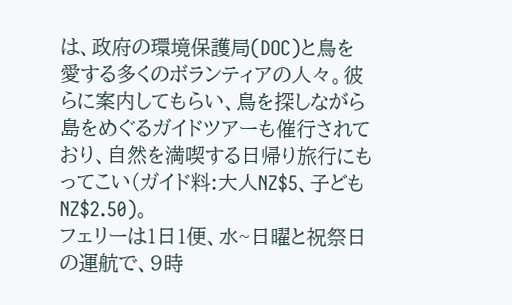は、政府の環境保護局(DOC)と鳥を愛する多くのボランティアの人々。彼らに案内してもらい、鳥を探しながら島をめぐるガイドツアーも催行されており、自然を満喫する日帰り旅行にもってこい(ガイド料:大人NZ$5、子どもNZ$2.50)。
フェリーは1日1便、水~日曜と祝祭日の運航で、9時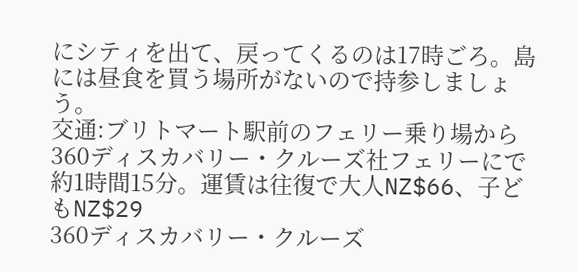にシティを出て、戻ってくるのは17時ごろ。島には昼食を買う場所がないので持参しましょう。
交通:ブリトマート駅前のフェリー乗り場から360ディスカバリー・クルーズ社フェリーにで約1時間15分。運賃は往復で大人NZ$66、子どもNZ$29
360ディスカバリー・クルーズ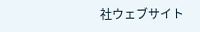社ウェブサイト